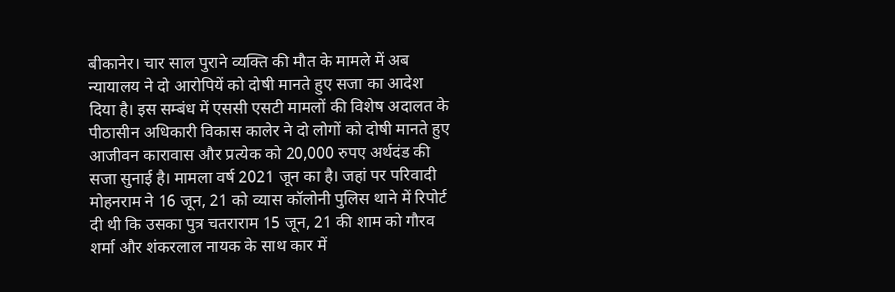बीकानेर। चार साल पुराने व्यक्ति की मौत के मामले में अब न्यायालय ने दो आरोपियें को दोषी मानते हुए सजा का आदेश दिया है। इस सम्बंध में एससी एसटी मामलों की विशेष अदालत के पीठासीन अधिकारी विकास कालेर ने दो लोगों को दोषी मानते हुए आजीवन कारावास और प्रत्येक को 20,000 रुपए अर्थदंड की सजा सुनाई है। मामला वर्ष 2021 जून का है। जहां पर परिवादी मोहनराम ने 16 जून, 21 को व्यास कॉलोनी पुलिस थाने में रिपोर्ट दी थी कि उसका पुत्र चतराराम 15 जून, 21 की शाम को गौरव शर्मा और शंकरलाल नायक के साथ कार में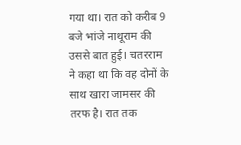गया था। रात को करीब 9 बजे भांजे नाथूराम की उससे बात हुई। चतरराम ने कहा था कि वह दोनों के साथ खारा जामसर की तरफ है। रात तक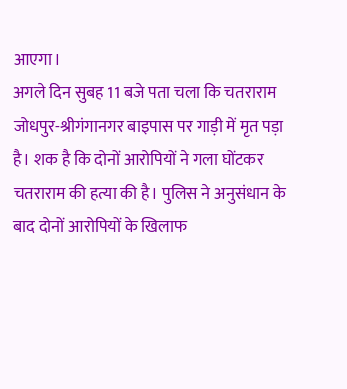आएगा।
अगले दिन सुबह 11 बजे पता चला कि चतराराम जोधपुर-श्रीगंगानगर बाइपास पर गाड़ी में मृत पड़ा है। शक है कि दोनों आरोपियों ने गला घोंटकर चतराराम की हत्या की है। पुलिस ने अनुसंधान के बाद दोनों आरोपियों के खिलाफ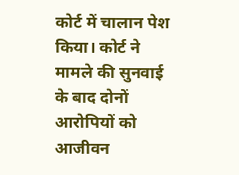कोर्ट में चालान पेश किया। कोर्ट ने मामले की सुनवाई के बाद दोनों आरोपियों को आजीवन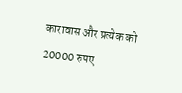कारावास और प्रत्येक को 20000 रुपए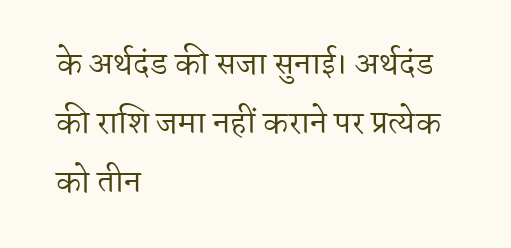के अर्थदंड की सजा सुनाई। अर्थदंड की राशि जमा नहीं कराने पर प्रत्येक को तीन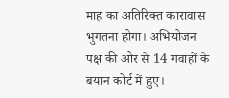माह का अतिरिक्त कारावास भुगतना होगा। अभियोजन पक्ष की ओर से 14 गवाहों के बयान कोर्ट में हुए।